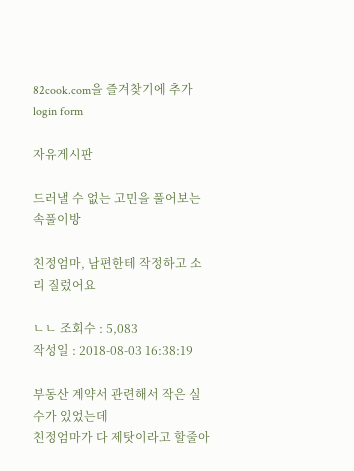82cook.com을 즐겨찾기에 추가
login form

자유게시판

드러낼 수 없는 고민을 풀어보는 속풀이방

친정엄마, 남편한테 작정하고 소리 질렀어요

ㄴㄴ 조회수 : 5,083
작성일 : 2018-08-03 16:38:19

부동산 계약서 관련해서 작은 실수가 있었는데
친정엄마가 다 제탓이라고 할줄아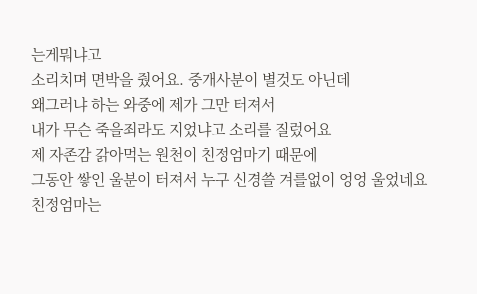는게뭐냐고
소리치며 면박을 줬어요. 중개사분이 별것도 아닌데
왜그러냐 하는 와중에 제가 그만 터져서
내가 무슨 죽을죄라도 지었냐고 소리를 질렀어요
제 자존감 갉아먹는 원천이 친정엄마기 때문에
그동안 쌓인 울분이 터져서 누구 신경쓸 겨를없이 엉엉 울었네요
친정엄마는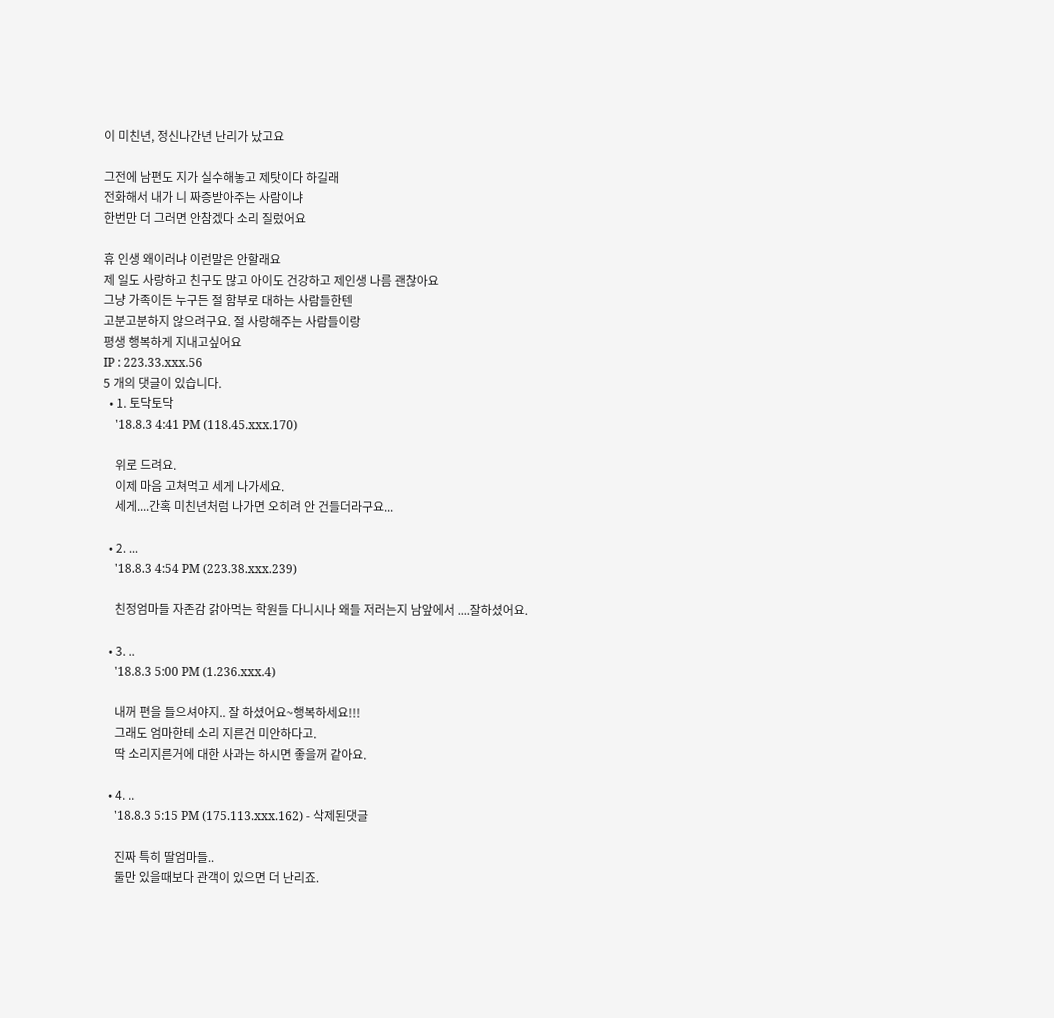이 미친년, 정신나간년 난리가 났고요

그전에 남편도 지가 실수해놓고 제탓이다 하길래
전화해서 내가 니 짜증받아주는 사람이냐
한번만 더 그러면 안참겠다 소리 질렀어요

휴 인생 왜이러냐 이런말은 안할래요
제 일도 사랑하고 친구도 많고 아이도 건강하고 제인생 나름 괜찮아요
그냥 가족이든 누구든 절 함부로 대하는 사람들한텐
고분고분하지 않으려구요. 절 사랑해주는 사람들이랑
평생 행복하게 지내고싶어요
IP : 223.33.xxx.56
5 개의 댓글이 있습니다.
  • 1. 토닥토닥
    '18.8.3 4:41 PM (118.45.xxx.170)

    위로 드려요.
    이제 마음 고쳐먹고 세게 나가세요.
    세게....간혹 미친년처럼 나가면 오히려 안 건들더라구요...

  • 2. ...
    '18.8.3 4:54 PM (223.38.xxx.239)

    친정엄마들 자존감 갉아먹는 학원들 다니시나 왜들 저러는지 남앞에서 ....잘하셨어요.

  • 3. ..
    '18.8.3 5:00 PM (1.236.xxx.4)

    내꺼 편을 들으셔야지.. 잘 하셨어요~행복하세요!!!
    그래도 엄마한테 소리 지른건 미안하다고.
    딱 소리지른거에 대한 사과는 하시면 좋을꺼 같아요.

  • 4. ..
    '18.8.3 5:15 PM (175.113.xxx.162) - 삭제된댓글

    진짜 특히 딸엄마들..
    둘만 있을때보다 관객이 있으면 더 난리죠.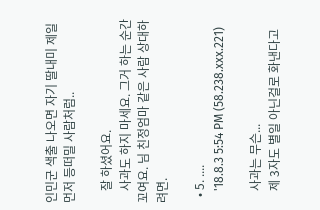인민군 색출 나오면 자기 딸내미 제일 먼저 등떠밀 사람처럼..

    잘 하셨어요.
    사과도 하지 마세요. 그거 하는 순간 꼬여요. 님 친정엄마 같은 사람 상대하려면.

  • 5. ....
    '18.8.3 5:54 PM (58.238.xxx.221)

    사과는 무슨...
    제 3자도 별일 아닌걸로 화낸다고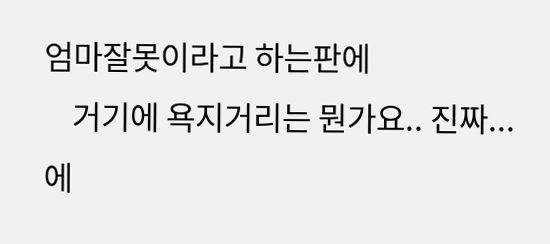엄마잘못이라고 하는판에
    거기에 욕지거리는 뭔가요.. 진짜... 에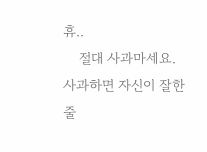휴..
    절대 사과마세요. 사과하면 자신이 잘한 줄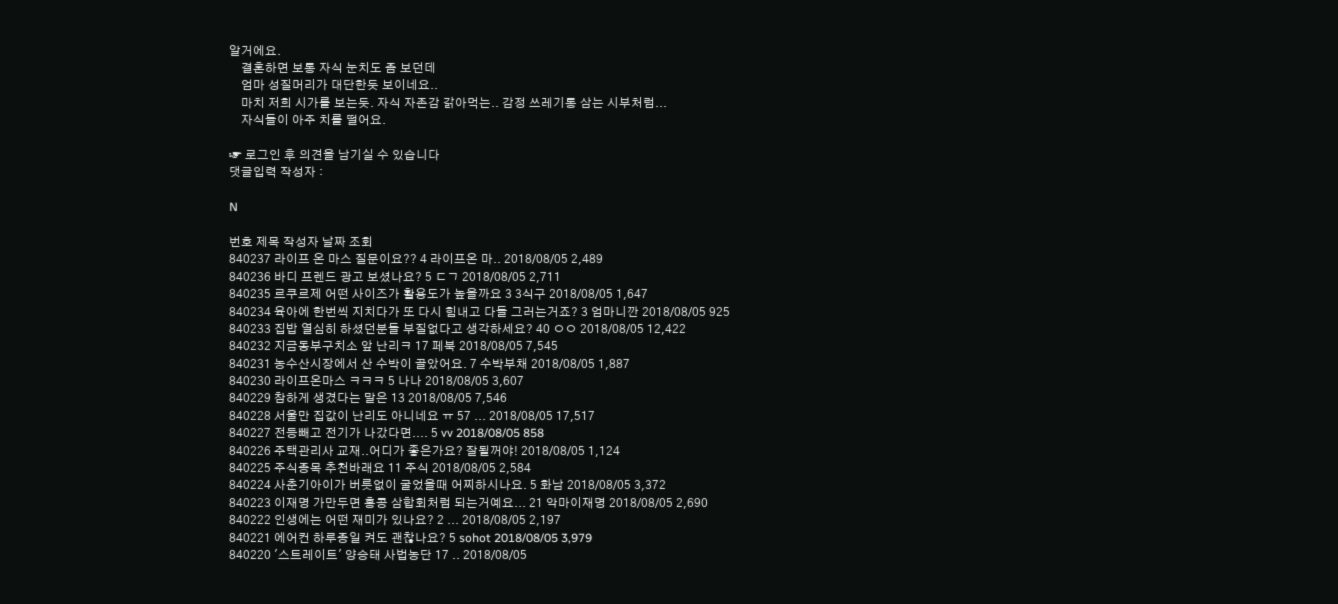알거에요.
    결혼하면 보통 자식 눈치도 좀 보던데
    엄마 성질머리가 대단한듯 보이네요..
    마치 저희 시가를 보는듯. 자식 자존감 갉아먹는.. 감정 쓰레기통 삼는 시부처럼...
    자식들이 아주 치를 떨어요.

☞ 로그인 후 의견을 남기실 수 있습니다
댓글입력 작성자 :

N

번호 제목 작성자 날짜 조회
840237 라이프 온 마스 질문이요?? 4 라이프온 마.. 2018/08/05 2,489
840236 바디 프렌드 광고 보셨나요? 5 ㄷㄱ 2018/08/05 2,711
840235 르쿠르제 어떤 사이즈가 활용도가 높을까요 3 3식구 2018/08/05 1,647
840234 육아에 한번씩 지치다가 또 다시 힘내고 다들 그러는거죠? 3 엄마니깐 2018/08/05 925
840233 집밥 열심히 하셨던분들 부질없다고 생각하세요? 40 ㅇㅇ 2018/08/05 12,422
840232 지금동부구치소 앞 난리ㅋ 17 페북 2018/08/05 7,545
840231 농수산시장에서 산 수박이 골았어요. 7 수박부채 2018/08/05 1,887
840230 라이프온마스 ㅋㅋㅋ 5 나나 2018/08/05 3,607
840229 참하게 생겼다는 말은 13 2018/08/05 7,546
840228 서울만 집값이 난리도 아니네요 ㅠ 57 ... 2018/08/05 17,517
840227 전등빼고 전기가 나갔다면.... 5 vv 2018/08/05 858
840226 주택관리사 교재..어디가 좋은가요? 잘될꺼야! 2018/08/05 1,124
840225 주식종목 추천바래요 11 주식 2018/08/05 2,584
840224 사춘기아이가 버릇없이 굴었을때 어찌하시나요. 5 화남 2018/08/05 3,372
840223 이재명 가만두면 홍콩 삼합회처럼 되는거예요... 21 악마이재명 2018/08/05 2,690
840222 인생에는 어떤 재미가 있나요? 2 ... 2018/08/05 2,197
840221 에어컨 하루종일 켜도 괜찮나요? 5 sohot 2018/08/05 3,979
840220 '스트레이트' 양승태 사법농단 17 .. 2018/08/05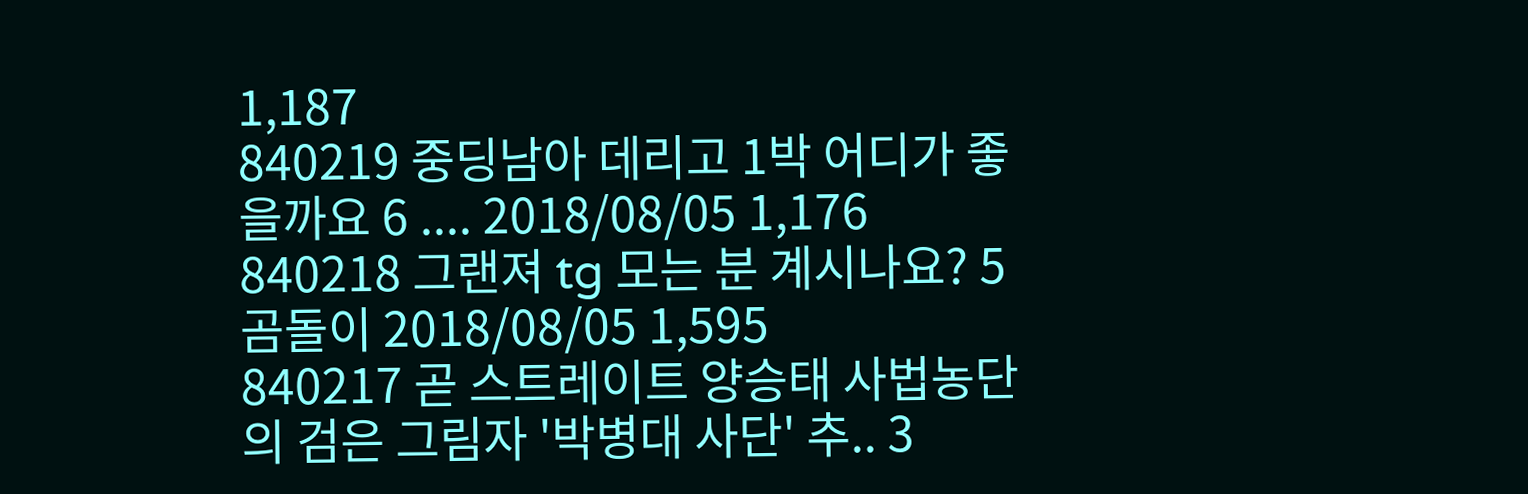1,187
840219 중딩남아 데리고 1박 어디가 좋을까요 6 .... 2018/08/05 1,176
840218 그랜져 tg 모는 분 계시나요? 5 곰돌이 2018/08/05 1,595
840217 곧 스트레이트 양승태 사법농단의 검은 그림자 '박병대 사단' 추.. 3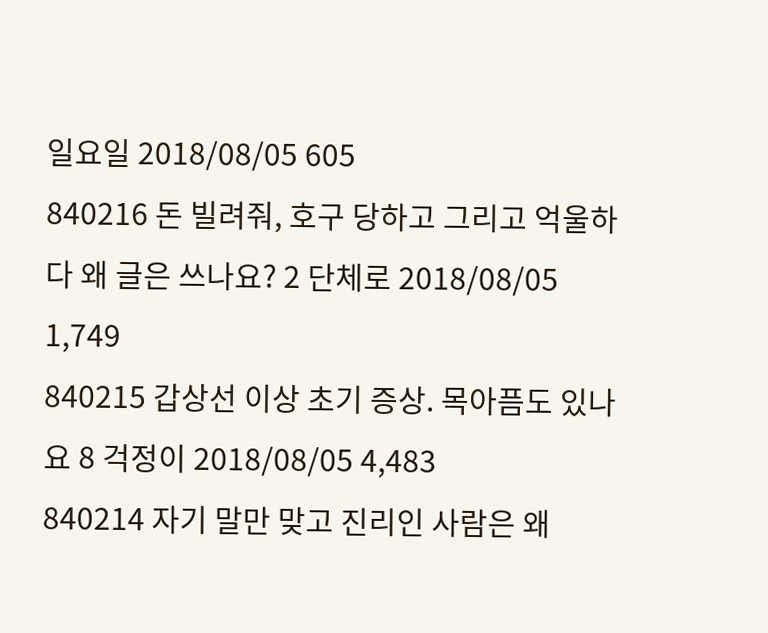일요일 2018/08/05 605
840216 돈 빌려줘, 호구 당하고 그리고 억울하다 왜 글은 쓰나요? 2 단체로 2018/08/05 1,749
840215 갑상선 이상 초기 증상. 목아픔도 있나요 8 걱정이 2018/08/05 4,483
840214 자기 말만 맞고 진리인 사람은 왜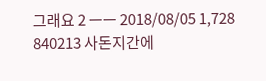그래요 2 ㅡㅡ 2018/08/05 1,728
840213 사돈지간에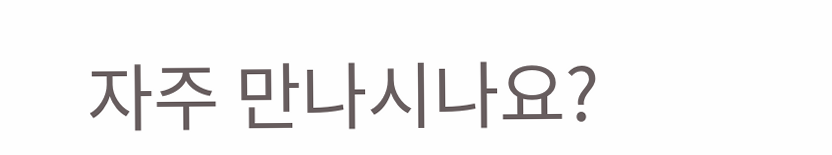자주 만나시나요?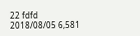22 fdfd 2018/08/05 6,581